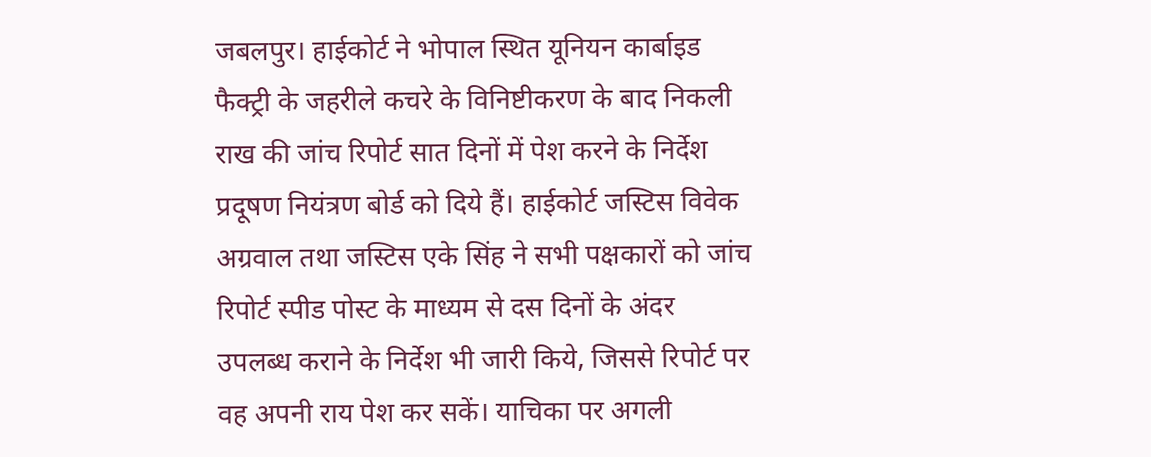जबलपुर। हाईकोर्ट ने भोपाल स्थित यूनियन कार्बाइड फैक्ट्री के जहरीले कचरे के विनिष्टीकरण के बाद निकली राख की जांच रिपोर्ट सात दिनों में पेश करने के निर्देश प्रदूषण नियंत्रण बोर्ड को दिये हैं। हाईकोर्ट जस्टिस विवेक अग्रवाल तथा जस्टिस एके सिंह ने सभी पक्षकारों को जांच रिपोर्ट स्पीड पोस्ट के माध्यम से दस दिनों के अंदर उपलब्ध कराने के निर्देश भी जारी किये, जिससे रिपोर्ट पर वह अपनी राय पेश कर सकें। याचिका पर अगली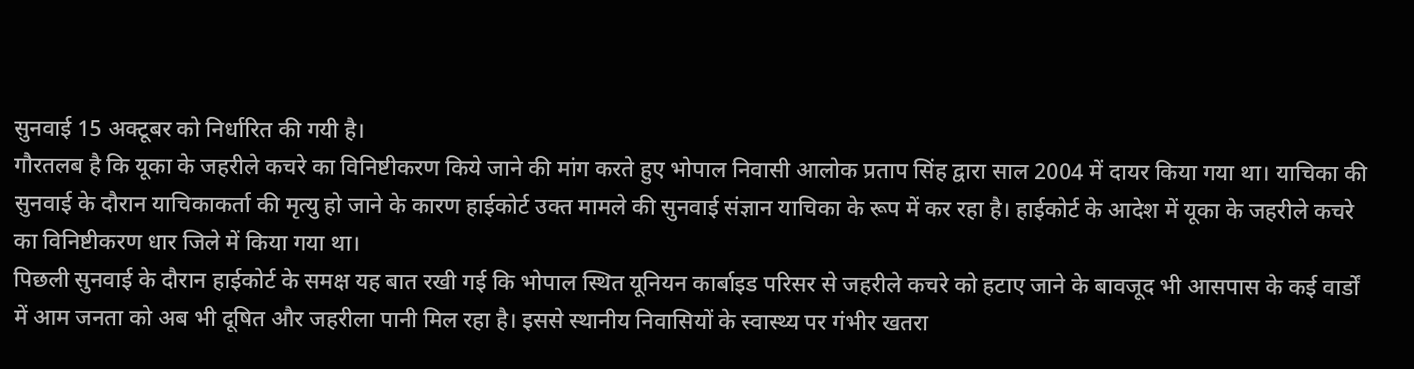सुनवाई 15 अक्टूबर को निर्धारित की गयी है।
गौरतलब है कि यूका के जहरीले कचरे का विनिष्टीकरण किये जाने की मांग करते हुए भोपाल निवासी आलोक प्रताप सिंह द्वारा साल 2004 में दायर किया गया था। याचिका की सुनवाई के दौरान याचिकाकर्ता की मृत्यु हो जाने के कारण हाईकोर्ट उक्त मामले की सुनवाई संज्ञान याचिका के रूप में कर रहा है। हाईकोर्ट के आदेश में यूका के जहरीले कचरे का विनिष्टीकरण धार जिले में किया गया था।
पिछली सुनवाई के दौरान हाईकोर्ट के समक्ष यह बात रखी गई कि भोपाल स्थित यूनियन कार्बाइड परिसर से जहरीले कचरे को हटाए जाने के बावजूद भी आसपास के कई वार्डों में आम जनता को अब भी दूषित और जहरीला पानी मिल रहा है। इससे स्थानीय निवासियों के स्वास्थ्य पर गंभीर खतरा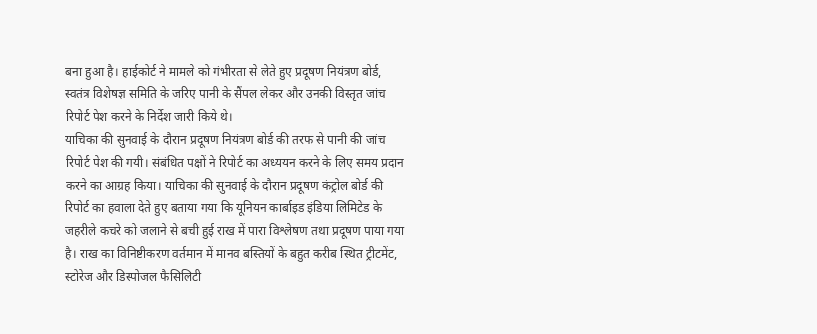बना हुआ है। हाईकोर्ट ने मामले को गंभीरता से लेते हुए प्रदूषण नियंत्रण बोर्ड, स्वतंत्र विशेषज्ञ समिति के जरिए पानी के सैंपल लेकर और उनकी विस्तृत जांच रिपोर्ट पेश करने के निर्देश जारी किये थे।
याचिका की सुनवाई के दौरान प्रदूषण नियंत्रण बोर्ड की तरफ से पानी की जांच रिपोर्ट पेश की गयी। संबंधित पक्षों ने रिपोर्ट का अध्ययन करने के लिए समय प्रदान करने का आग्रह किया। याचिका की सुनवाई के दौरान प्रदूषण कंट्रोल बोर्ड की रिपोर्ट का हवाला देते हुए बताया गया कि यूनियन कार्बाइड इंडिया लिमिटेड के जहरीले कचरे को जलाने से बची हुई राख में पारा विश्लेषण तथा प्रदूषण पाया गया है। राख का विनिष्टीकरण वर्तमान में मानव बस्तियों के बहुत करीब स्थित ट्रीटमेंट, स्टोरेज और डिस्पोजल फैसिलिटी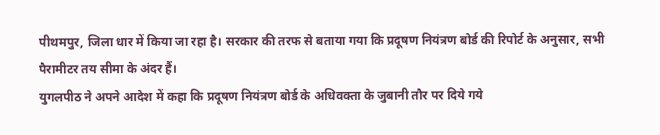पीथमपुर, जिला धार में किया जा रहा है। सरकार की तरफ से बताया गया कि प्रदूषण नियंत्रण बोर्ड की रिपोर्ट के अनुसार, सभी पैरामीटर तय सीमा के अंदर हैं।
युगलपीठ ने अपने आदेश में कहा कि प्रदूषण नियंत्रण बोर्ड के अधिवक्ता के जुबानी तौर पर दिये गये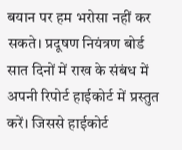बयान पर हम भरोसा नहीं कर सकते। प्रदूषण नियंत्रण बोर्ड सात दिनों में राख के संबंध में अपनी रिपोर्ट हाईकोर्ट में प्रस्तुत करें। जिससे हाईकोर्ट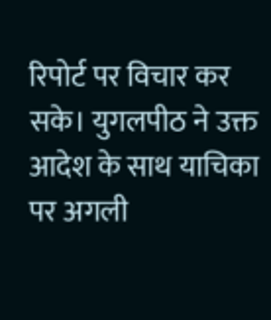रिपोर्ट पर विचार कर सके। युगलपीठ ने उक्त आदेश के साथ याचिका पर अगली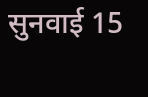सुनवाई 15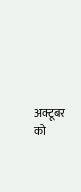अक्टूबर को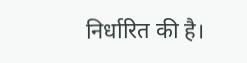निर्धारित की है।